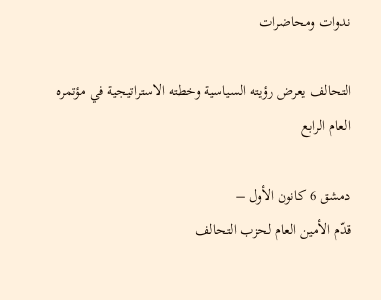ندوات ومحاضرات

التحالف يعرض رؤيته السياسية وخطته الاستراتيجية في مؤتمره العام الرابع

دمشق 6 كانون الأول –
قدّم الأمين العام لحزب التحالف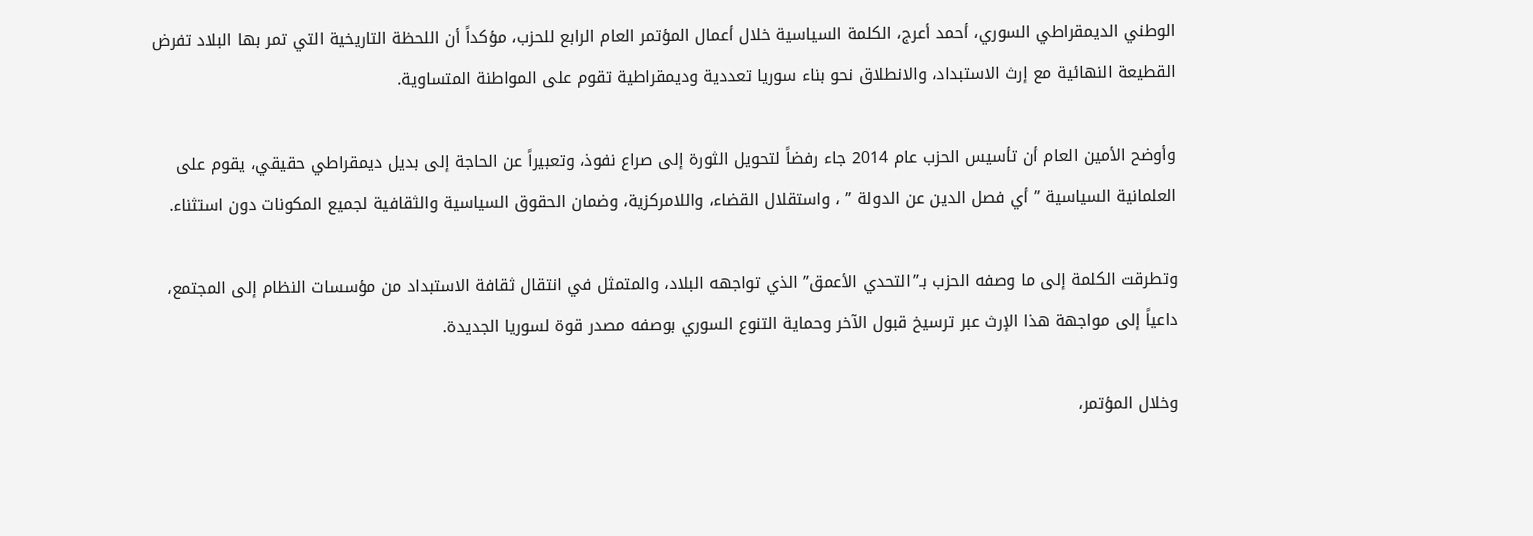الوطني الديمقراطي السوري، أحمد أعرج، الكلمة السياسية خلال أعمال المؤتمر العام الرابع للحزب، مؤكداً أن اللحظة التاريخية التي تمر بها البلاد تفرض القطيعة النهائية مع إرث الاستبداد، والانطلاق نحو بناء سوريا تعددية وديمقراطية تقوم على المواطنة المتساوية.

وأوضح الأمين العام أن تأسيس الحزب عام 2014 جاء رفضاً لتحويل الثورة إلى صراع نفوذ، وتعبيراً عن الحاجة إلى بديل ديمقراطي حقيقي، يقوم على العلمانية السياسية ” أي فصل الدين عن الدولة ” ، واستقلال القضاء، واللامركزية، وضمان الحقوق السياسية والثقافية لجميع المكونات دون استثناء.

وتطرقت الكلمة إلى ما وصفه الحزب بـ”التحدي الأعمق” الذي تواجهه البلاد، والمتمثل في انتقال ثقافة الاستبداد من مؤسسات النظام إلى المجتمع، داعياً إلى مواجهة هذا الإرث عبر ترسيخ قبول الآخر وحماية التنوع السوري بوصفه مصدر قوة لسوريا الجديدة.

وخلال المؤتمر،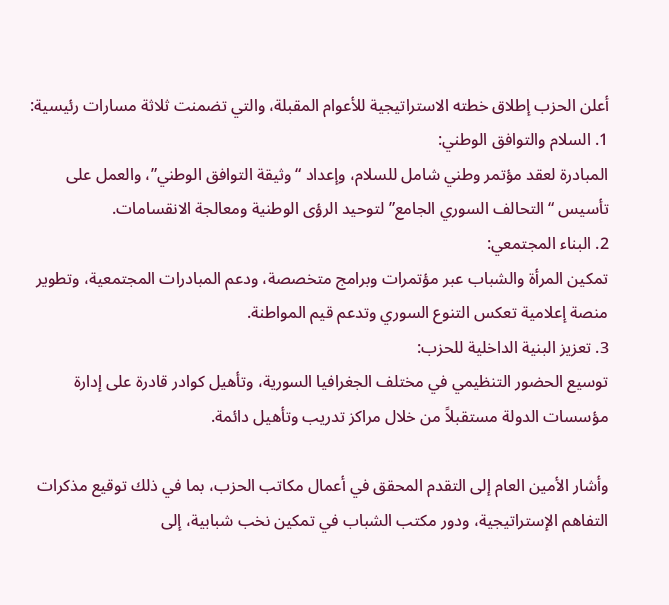أعلن الحزب إطلاق خطته الاستراتيجية للأعوام المقبلة، والتي تضمنت ثلاثة مسارات رئيسية:
1. السلام والتوافق الوطني:
المبادرة لعقد مؤتمر وطني شامل للسلام، وإعداد “وثيقة التوافق الوطني”، والعمل على تأسيس “التحالف السوري الجامع” لتوحيد الرؤى الوطنية ومعالجة الانقسامات.
2. البناء المجتمعي:
تمكين المرأة والشباب عبر مؤتمرات وبرامج متخصصة، ودعم المبادرات المجتمعية، وتطوير منصة إعلامية تعكس التنوع السوري وتدعم قيم المواطنة.
3. تعزيز البنية الداخلية للحزب:
توسيع الحضور التنظيمي في مختلف الجغرافيا السورية، وتأهيل كوادر قادرة على إدارة مؤسسات الدولة مستقبلاً من خلال مراكز تدريب وتأهيل دائمة.

وأشار الأمين العام إلى التقدم المحقق في أعمال مكاتب الحزب، بما في ذلك توقيع مذكرات التفاهم الإستراتيجية، ودور مكتب الشباب في تمكين نخب شبابية، إلى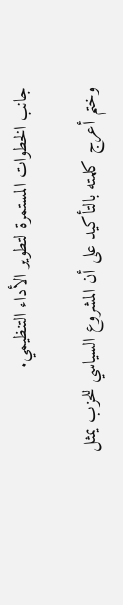جانب الخطوات المستمرة لتطوير الأداء التنظيمي.

وختم أعرج كلمته بالتأكيد على أن المشروع السياسي للحزب يمثل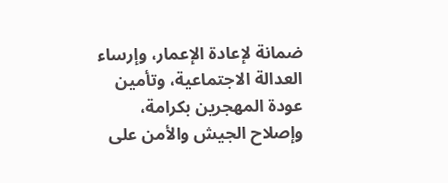ضمانة لإعادة الإعمار، وإرساء العدالة الاجتماعية، وتأمين عودة المهجرين بكرامة، وإصلاح الجيش والأمن على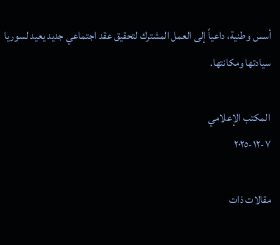أسس وطنية، داعياً إلى العمل المشترك لتحقيق عقد اجتماعي جديد يعيد لسوريا سيادتها ومكانتها.

المكتب الإعلامي
٧-١٢-٢٠٢٥

مقالات ذات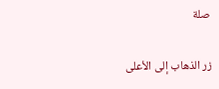صلة

زر الذهاب إلى الأعلى